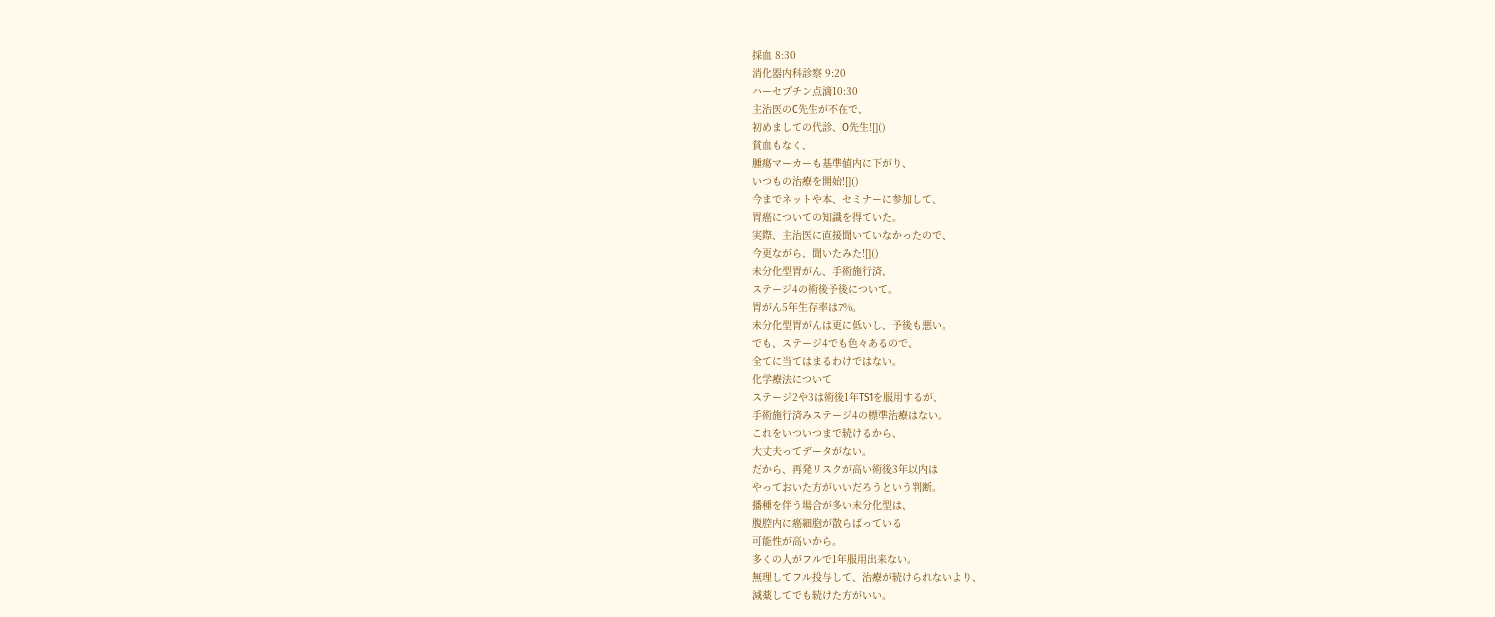採血 8:30
消化器内科診察 9:20
ハーセプチン点滴10:30
主治医のC先生が不在で、
初めましての代診、O先生![]()
貧血もなく、
腫瘍マーカーも基準値内に下がり、
いつもの治療を開始![]()
今までネットや本、セミナーに参加して、
胃癌についての知識を得ていた。
実際、主治医に直接聞いていなかったので、
今更ながら、聞いたみた![]()
未分化型胃がん、手術施行済、
ステージ4の術後予後について。
胃がん5年生存率は7%。
未分化型胃がんは更に低いし、予後も悪い。
でも、ステージ4でも色々あるので、
全てに当てはまるわけではない。
化学療法について
ステージ2や3は術後1年TS1を服用するが、
手術施行済みステージ4の標準治療はない。
これをいついつまで続けるから、
大丈夫ってデータがない。
だから、再発リスクが高い術後3年以内は
やっておいた方がいいだろうという判断。
播種を伴う場合が多い未分化型は、
腹腔内に癌細胞が散らばっている
可能性が高いから。
多くの人がフルで1年服用出来ない。
無理してフル投与して、治療が続けられないより、
減薬してでも続けた方がいい。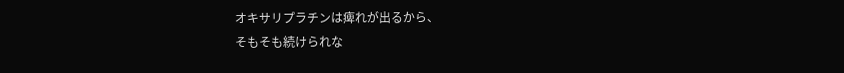オキサリプラチンは痺れが出るから、
そもそも続けられな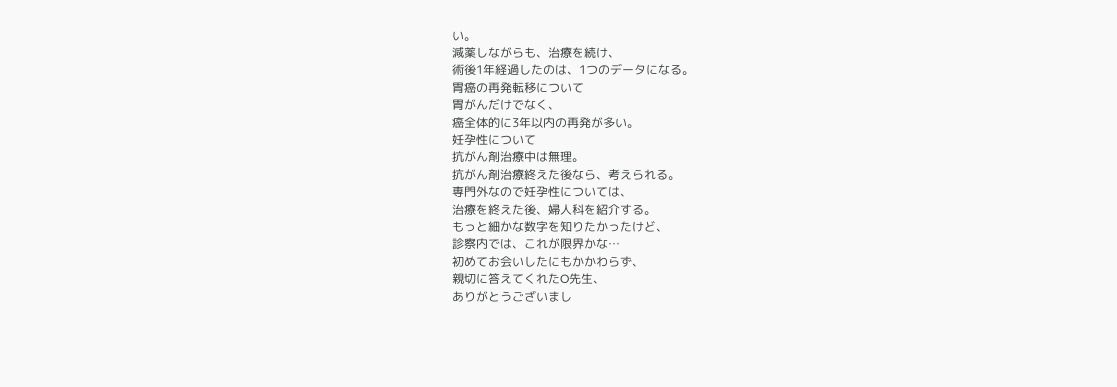い。
減薬しながらも、治療を続け、
術後1年経過したのは、1つのデータになる。
胃癌の再発転移について
胃がんだけでなく、
癌全体的に3年以内の再発が多い。
妊孕性について
抗がん剤治療中は無理。
抗がん剤治療終えた後なら、考えられる。
専門外なので妊孕性については、
治療を終えた後、婦人科を紹介する。
もっと細かな数字を知りたかったけど、
診察内では、これが限界かな…
初めてお会いしたにもかかわらず、
親切に答えてくれたO先生、
ありがとうございまし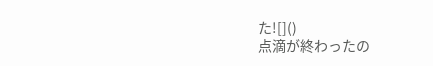た![]()
点滴が終わったの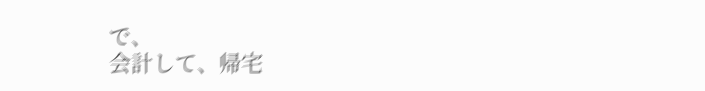で、
会計して、帰宅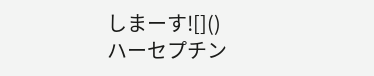しまーす![]()
ハーセプチン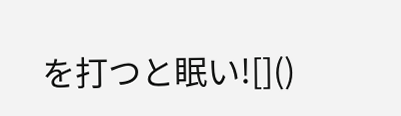を打つと眠い![]()